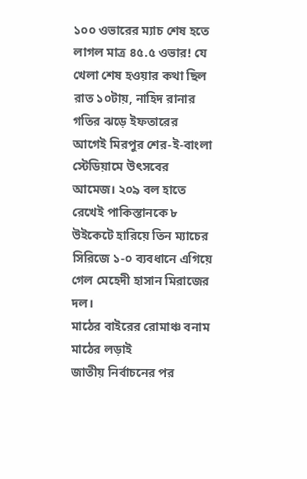১০০ ওভারের ম্যাচ শেষ হতে লাগল মাত্র ৪৫.৫ ওভার! যে খেলা শেষ হওয়ার কথা ছিল রাত ১০টায়, নাহিদ রানার গতির ঝড়ে ইফতারের আগেই মিরপুর শের-ই-বাংলা স্টেডিয়ামে উৎসবের আমেজ। ২০৯ বল হাতে রেখেই পাকিস্তানকে ৮ উইকেটে হারিয়ে তিন ম্যাচের সিরিজে ১-০ ব্যবধানে এগিয়ে গেল মেহেদী হাসান মিরাজের দল।
মাঠের বাইরের রোমাঞ্চ বনাম মাঠের লড়াই
জাতীয় নির্বাচনের পর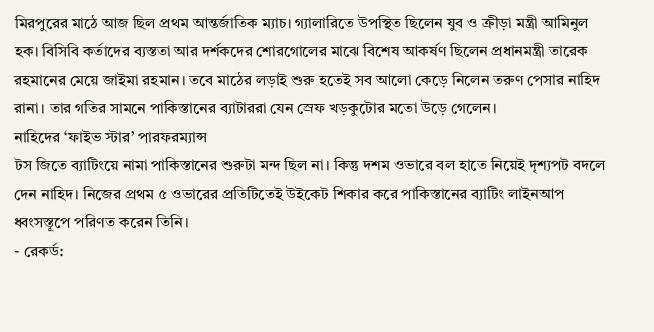মিরপুরের মাঠে আজ ছিল প্রথম আন্তর্জাতিক ম্যাচ। গ্যালারিতে উপস্থিত ছিলেন যুব ও ক্রীড়া মন্ত্রী আমিনুল হক। বিসিবি কর্তাদের ব্যস্ততা আর দর্শকদের শোরগোলের মাঝে বিশেষ আকর্ষণ ছিলেন প্রধানমন্ত্রী তারেক রহমানের মেয়ে জাইমা রহমান। তবে মাঠের লড়াই শুরু হতেই সব আলো কেড়ে নিলেন তরুণ পেসার নাহিদ রানা। তার গতির সামনে পাকিস্তানের ব্যাটাররা যেন স্রেফ খড়কুটোর মতো উড়ে গেলেন।
নাহিদের ‘ফাইভ স্টার’ পারফরম্যান্স
টস জিতে ব্যাটিংয়ে নামা পাকিস্তানের শুরুটা মন্দ ছিল না। কিন্তু দশম ওভারে বল হাতে নিয়েই দৃশ্যপট বদলে দেন নাহিদ। নিজের প্রথম ৫ ওভারের প্রতিটিতেই উইকেট শিকার করে পাকিস্তানের ব্যাটিং লাইনআপ ধ্বংসস্তূপে পরিণত করেন তিনি।
- রেকর্ড: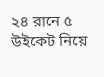২৪ রানে ৫ উইকেট নিয়ে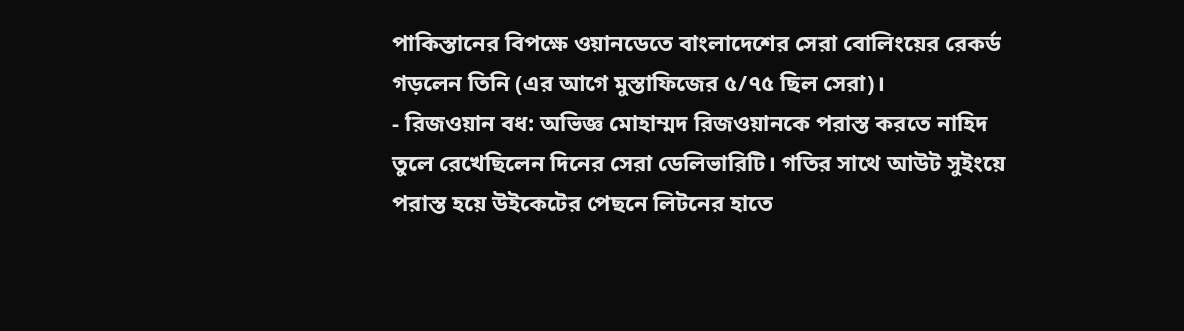পাকিস্তানের বিপক্ষে ওয়ানডেতে বাংলাদেশের সেরা বোলিংয়ের রেকর্ড গড়লেন তিনি (এর আগে মুস্তাফিজের ৫/৭৫ ছিল সেরা)।
- রিজওয়ান বধ: অভিজ্ঞ মোহাম্মদ রিজওয়ানকে পরাস্ত করতে নাহিদ তুলে রেখেছিলেন দিনের সেরা ডেলিভারিটি। গতির সাথে আউট সুইংয়ে পরাস্ত হয়ে উইকেটের পেছনে লিটনের হাতে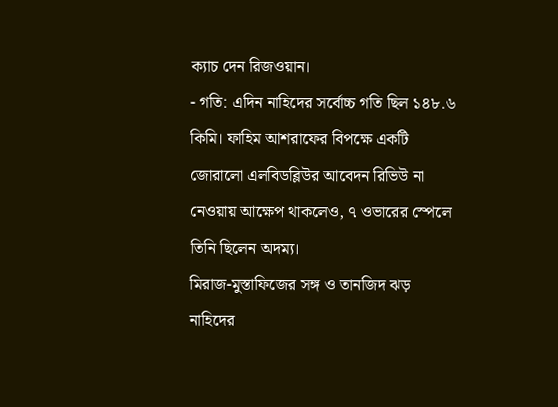ক্যাচ দেন রিজওয়ান।
- গতি: এদিন নাহিদের সর্বোচ্চ গতি ছিল ১৪৮.৬ কিমি। ফাহিম আশরাফের বিপক্ষে একটি জোরালো এলবিডব্লিউর আবেদন রিভিউ না নেওয়ায় আক্ষেপ থাকলেও, ৭ ওভারের স্পেলে তিনি ছিলেন অদম্য।
মিরাজ-মুস্তাফিজের সঙ্গ ও তানজিদ ঝড়
নাহিদের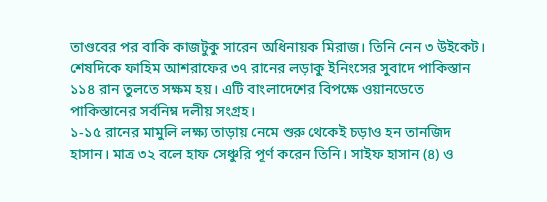তাণ্ডবের পর বাকি কাজটুকু সারেন অধিনায়ক মিরাজ। তিনি নেন ৩ উইকেট। শেষদিকে ফাহিম আশরাফের ৩৭ রানের লড়াকু ইনিংসের সুবাদে পাকিস্তান ১১৪ রান তুলতে সক্ষম হয়। এটি বাংলাদেশের বিপক্ষে ওয়ানডেতে পাকিস্তানের সর্বনিম্ন দলীয় সংগ্রহ।
১-১৫ রানের মামুলি লক্ষ্য তাড়ায় নেমে শুরু থেকেই চড়াও হন তানজিদ হাসান। মাত্র ৩২ বলে হাফ সেঞ্চুরি পূর্ণ করেন তিনি। সাইফ হাসান (৪) ও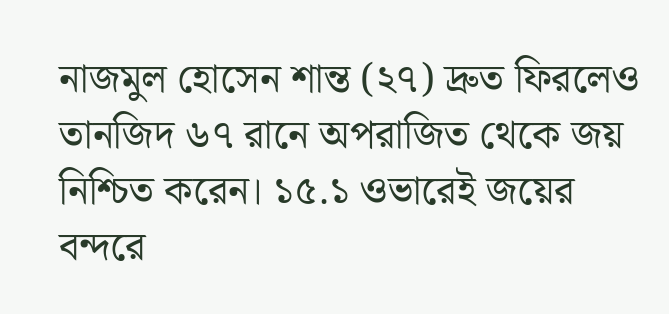নাজমুল হোসেন শান্ত (২৭) দ্রুত ফিরলেও তানজিদ ৬৭ রানে অপরাজিত থেকে জয় নিশ্চিত করেন। ১৫.১ ওভারেই জয়ের বন্দরে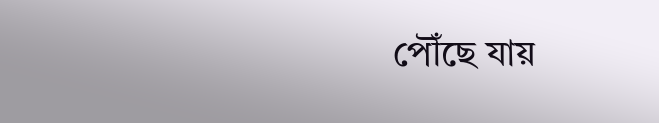পৌঁছে যায়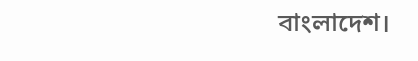বাংলাদেশ।